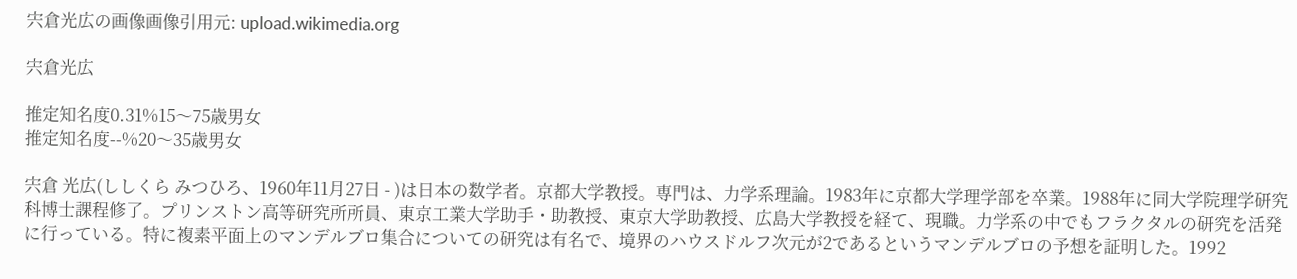宍倉光広の画像画像引用元: upload.wikimedia.org

宍倉光広

推定知名度0.31%15〜75歳男女
推定知名度--%20〜35歳男女

宍倉 光広(ししくら みつひろ、1960年11月27日 - )は日本の数学者。京都大学教授。専門は、力学系理論。1983年に京都大学理学部を卒業。1988年に同大学院理学研究科博士課程修了。プリンストン高等研究所所員、東京工業大学助手・助教授、東京大学助教授、広島大学教授を経て、現職。力学系の中でもフラクタルの研究を活発に行っている。特に複素平面上のマンデルブロ集合についての研究は有名で、境界のハウスドルフ次元が2であるというマンデルブロの予想を証明した。1992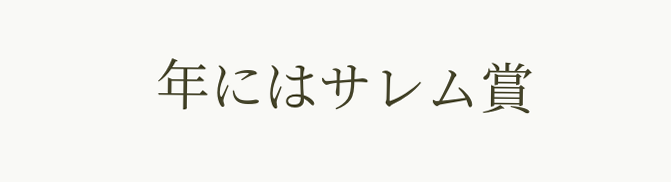年にはサレム賞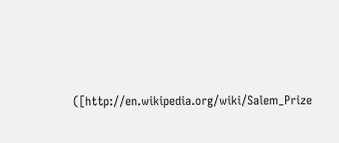([http://en.wikipedia.org/wiki/Salem_Prize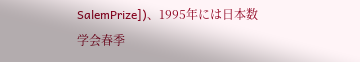SalemPrize])、1995年には日本数学会春季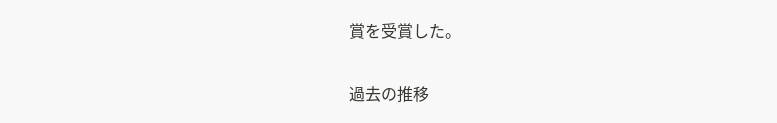賞を受賞した。

過去の推移